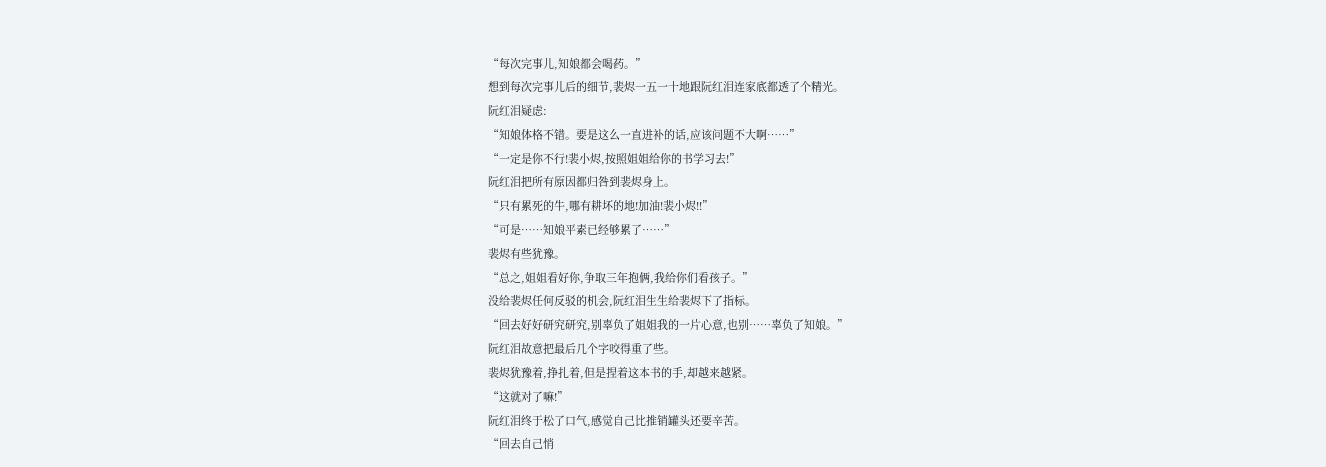“每次完事儿,知娘都会喝药。”
想到每次完事儿后的细节,裴烬一五一十地跟阮红泪连家底都透了个精光。
阮红泪疑虑:
“知娘体格不错。要是这么一直进补的话,应该问题不大啊……”
“一定是你不行!裴小烬,按照姐姐给你的书学习去!”
阮红泪把所有原因都归咎到裴烬身上。
“只有累死的牛,哪有耕坏的地!加油!裴小烬!!”
“可是……知娘平素已经够累了……”
裴烬有些犹豫。
“总之,姐姐看好你,争取三年抱俩,我给你们看孩子。”
没给裴烬任何反驳的机会,阮红泪生生给裴烬下了指标。
“回去好好研究研究,别辜负了姐姐我的一片心意,也别……辜负了知娘。”
阮红泪故意把最后几个字咬得重了些。
裴烬犹豫着,挣扎着,但是捏着这本书的手,却越来越紧。
“这就对了嘛!”
阮红泪终于松了口气,感觉自己比推销罐头还要辛苦。
“回去自己悄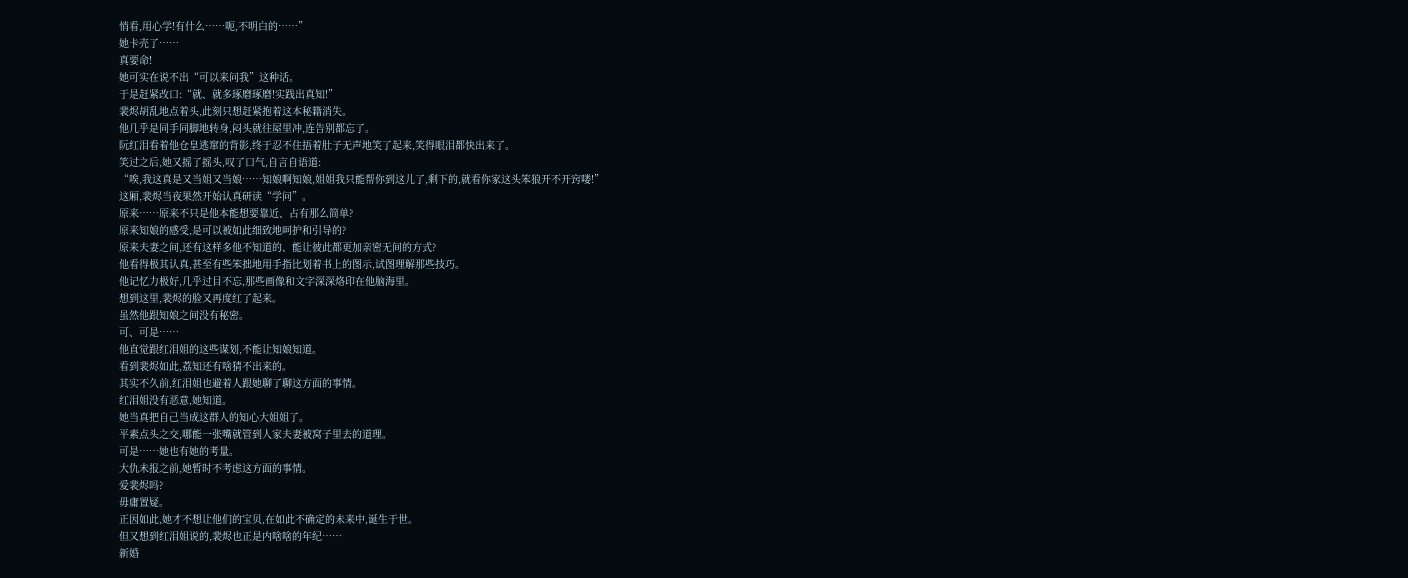悄看,用心学!有什么……呃,不明白的……”
她卡壳了……
真要命!
她可实在说不出“可以来问我”这种话。
于是赶紧改口:“就、就多琢磨琢磨!实践出真知!”
裴烬胡乱地点着头,此刻只想赶紧抱着这本秘籍消失。
他几乎是同手同脚地转身,闷头就往屋里冲,连告别都忘了。
阮红泪看着他仓皇逃窜的背影,终于忍不住捂着肚子无声地笑了起来,笑得眼泪都快出来了。
笑过之后,她又摇了摇头,叹了口气,自言自语道:
“唉,我这真是又当姐又当娘……知娘啊知娘,姐姐我只能帮你到这儿了,剩下的,就看你家这头笨狼开不开窍喽!”
这厢,裴烬当夜果然开始认真研读“学问”。
原来……原来不只是他本能想要靠近、占有那么简单?
原来知娘的感受,是可以被如此细致地呵护和引导的?
原来夫妻之间,还有这样多他不知道的、能让彼此都更加亲密无间的方式?
他看得极其认真,甚至有些笨拙地用手指比划着书上的图示,试图理解那些技巧。
他记忆力极好,几乎过目不忘,那些画像和文字深深烙印在他脑海里。
想到这里,裴烬的脸又再度红了起来。
虽然他跟知娘之间没有秘密。
可、可是……
他直觉跟红泪姐的这些谋划,不能让知娘知道。
看到裴烬如此,荔知还有啥猜不出来的。
其实不久前,红泪姐也避着人跟她聊了聊这方面的事情。
红泪姐没有恶意,她知道。
她当真把自己当成这群人的知心大姐姐了。
平素点头之交,哪能一张嘴就管到人家夫妻被窝子里去的道理。
可是……她也有她的考量。
大仇未报之前,她暂时不考虑这方面的事情。
爱裴烬吗?
毋庸置疑。
正因如此,她才不想让他们的宝贝,在如此不确定的未来中,诞生于世。
但又想到红泪姐说的,裴烬也正是内啥啥的年纪……
新婚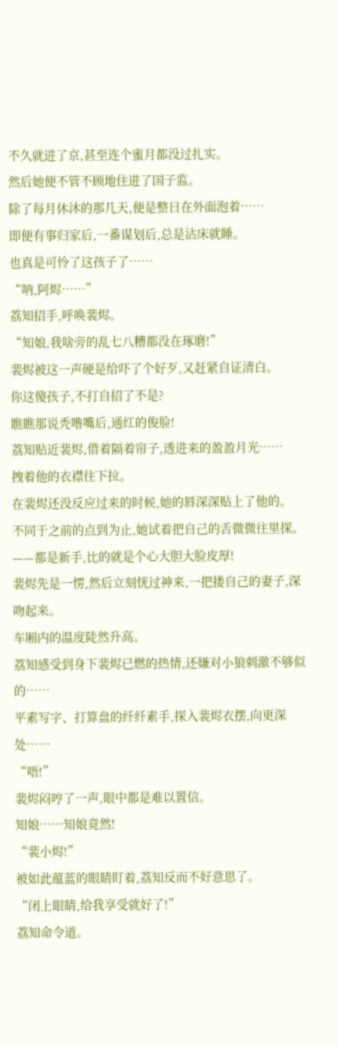不久就进了京,甚至连个蜜月都没过扎实。
然后她便不管不顾地住进了国子监。
除了每月休沐的那几天,便是整日在外面泡着……
即便有事归家后,一番谋划后,总是沾床就睡。
也真是可怜了这孩子了……
“呐,阿烬……”
荔知招手,呼唤裴烬。
“知娘,我啥旁的乱七八糟都没在琢磨!”
裴烬被这一声硬是给吓了个好歹,又赶紧自证清白。
你这傻孩子,不打自招了不是?
瞧瞧那说秃噜嘴后,通红的俊脸!
荔知贴近裴烬,借着隔着帘子,透进来的盈盈月光……
拽着他的衣襟往下拉。
在裴烬还没反应过来的时候,她的唇深深贴上了他的。
不同于之前的点到为止,她试着把自己的舌微微往里探。
——都是新手,比的就是个心大胆大脸皮厚!
裴烬先是一愣,然后立刻恍过神来,一把搂自己的妻子,深吻起来。
车厢内的温度陡然升高。
荔知感受到身下裴烬已燃的热情,还嫌对小狼刺激不够似的……
平素写字、打算盘的纤纤素手,探入裴烬衣摆,向更深处……
“唔!”
裴烬闷哼了一声,眼中都是难以置信。
知娘……知娘竟然!
“裴小烬!”
被如此蕴蓝的眼睛盯着,荔知反而不好意思了。
“闭上眼睛,给我享受就好了!”
荔知命令道。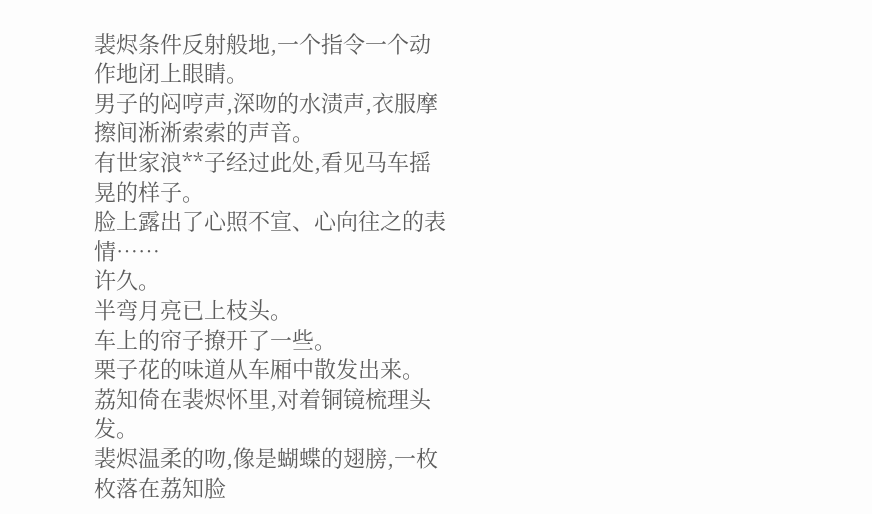裴烬条件反射般地,一个指令一个动作地闭上眼睛。
男子的闷哼声,深吻的水渍声,衣服摩擦间淅淅索索的声音。
有世家浪**子经过此处,看见马车摇晃的样子。
脸上露出了心照不宣、心向往之的表情……
许久。
半弯月亮已上枝头。
车上的帘子撩开了一些。
栗子花的味道从车厢中散发出来。
荔知倚在裴烬怀里,对着铜镜梳理头发。
裴烬温柔的吻,像是蝴蝶的翅膀,一枚枚落在荔知脸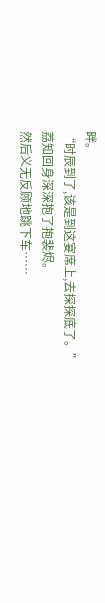畔。
“时辰到了,该是到这宴席上,去探探底了。”
荔知回身深深抱了抱裴烬。
然后义无反顾地跳下车……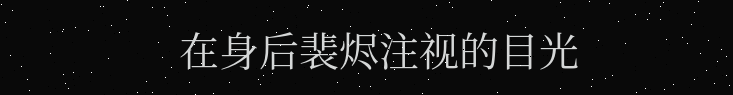在身后裴烬注视的目光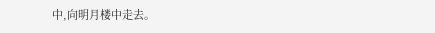中,向明月楼中走去。